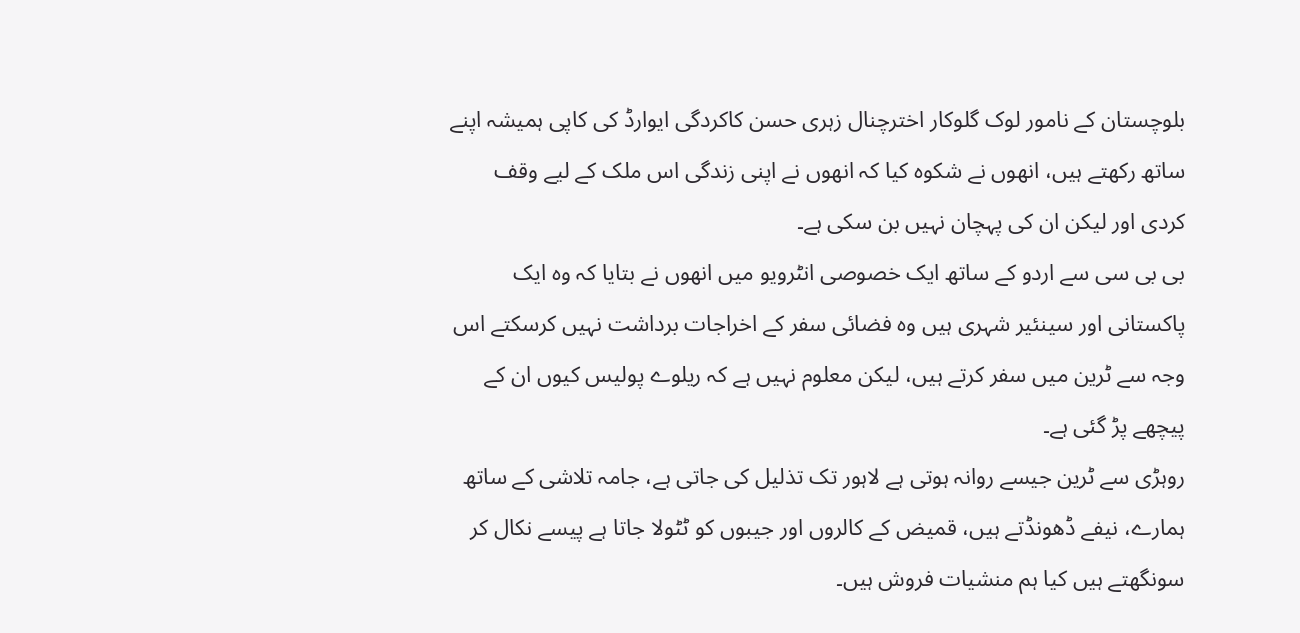بلوچستان کے نامور لوک گلوکار اخترچنال زہری حسن کاکردگی ایوارڈ کی کاپی ہمیشہ اپنے ساتھ رکھتے ہیں، انھوں نے شکوہ کیا کہ انھوں نے اپنی زندگی اس ملک کے لیے وقف کردی اور لیکن ان کی پہچان نہیں بن سکی ہے۔
بی بی سی سے اردو کے ساتھ ایک خصوصی انٹرویو میں انھوں نے بتایا کہ وہ ایک پاکستانی اور سینئیر شہری ہیں وہ فضائی سفر کے اخراجات برداشت نہیں کرسکتے اس وجہ سے ٹرین میں سفر کرتے ہیں، لیکن معلوم نہیں ہے کہ ریلوے پولیس کیوں ان کے پیچھے پڑ گئی ہے۔
روہڑی سے ٹرین جیسے روانہ ہوتی ہے لاہور تک تذلیل کی جاتی ہے، جامہ تلاشی کے ساتھ ہمارے، نیفے ڈھونڈتے ہیں، قمیض کے کالروں اور جیبوں کو ٹٹولا جاتا ہے پیسے نکال کر سونگھتے ہیں کیا ہم منشیات فروش ہیں۔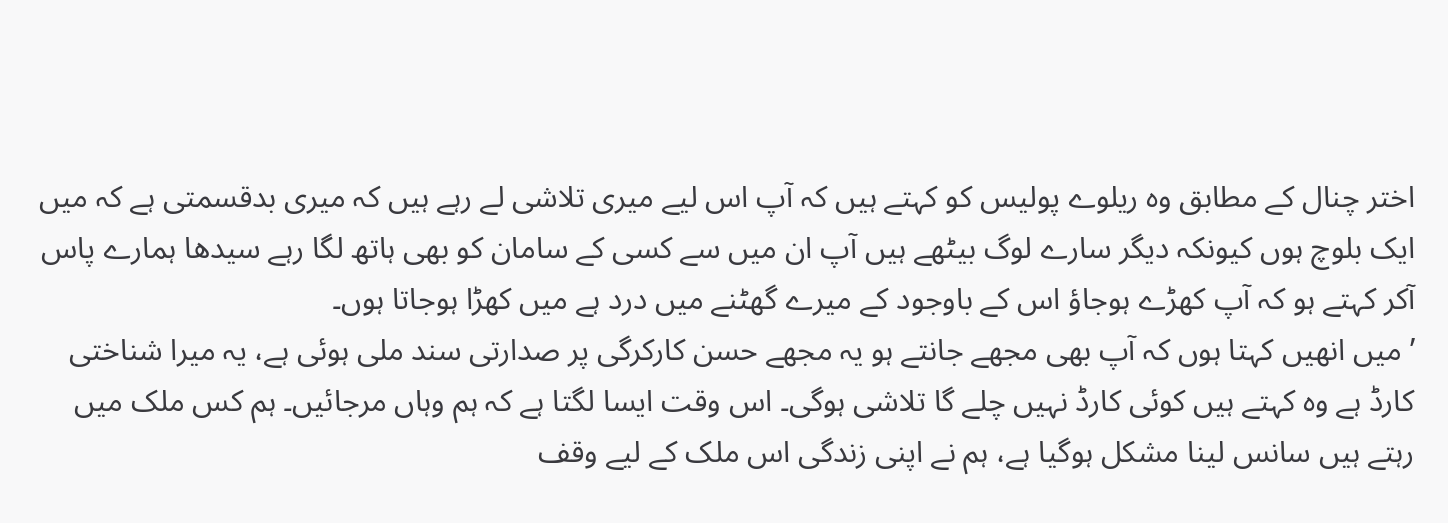اختر چنال کے مطابق وہ ریلوے پولیس کو کہتے ہیں کہ آپ اس لیے میری تلاشی لے رہے ہیں کہ میری بدقسمتی ہے کہ میں ایک بلوچ ہوں کیونکہ دیگر سارے لوگ بیٹھے ہیں آپ ان میں سے کسی کے سامان کو بھی ہاتھ لگا رہے سیدھا ہمارے پاس آکر کہتے ہو کہ آپ کھڑے ہوجاؤ اس کے باوجود کے میرے گھٹنے میں درد ہے میں کھڑا ہوجاتا ہوں۔
’ میں انھیں کہتا ہوں کہ آپ بھی مجھے جانتے ہو یہ مجھے حسن کارکرگی پر صدارتی سند ملی ہوئی ہے، یہ میرا شناختی کارڈ ہے وہ کہتے ہیں کوئی کارڈ نہیں چلے گا تلاشی ہوگی۔ اس وقت ایسا لگتا ہے کہ ہم وہاں مرجائیں۔ ہم کس ملک میں رہتے ہیں سانس لینا مشکل ہوگیا ہے، ہم نے اپنی زندگی اس ملک کے لیے وقف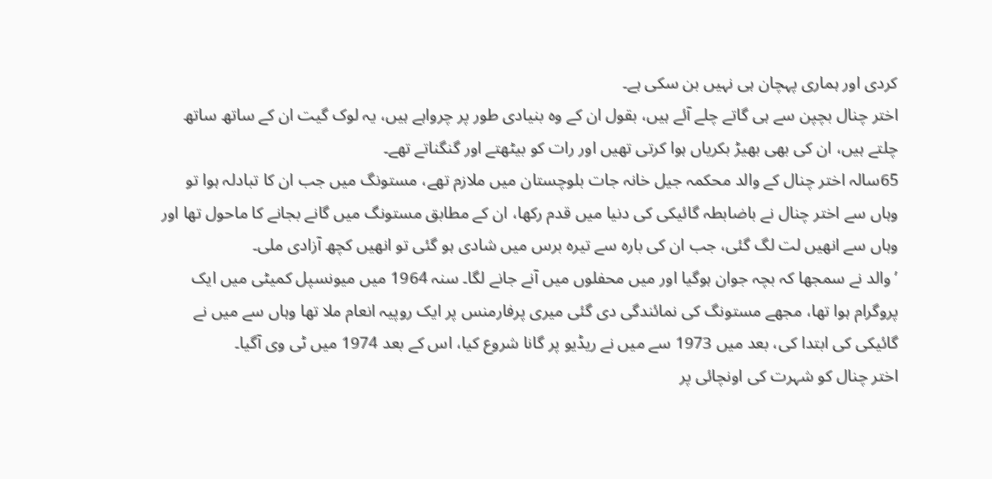کردی اور ہماری پہچان ہی نہیں بن سکی ہے۔
اختر چنال بچپن سے ہی گاتے چلے آئے ہیں، بقول ان کے وہ بنیادی طور پر چرواہے ہیں، یہ لوک گیت ان کے ساتھ ساتھ چلتے ہیں، ان کی بھی بھیڑ بکریاں ہوا کرتی تھیں اور رات کو بیٹھتے اور گنگناتے تھے۔
65سالہ اختر چنال کے والد محکمہ جیل خانہ جات بلوچستان میں ملازم تھے، مستونگ میں جب ان کا تبادلہ ہوا تو وہاں سے اختر چنال نے باضابطہ گائیکی کی دنیا میں قدم رکھا، ان کے مطابق مستونگ میں گانے بجانے کا ماحول تھا اور وہاں سے انھیں لت لگ گئی، جب ان کی بارہ سے تیرہ برس میں شادی ہو گئی تو انھیں کچھ آزادی ملی۔
’والد نے سمجھا کہ بچہ جوان ہوگیا اور میں محفلوں میں آنے جانے لگا۔ سنہ 1964 میں میونسپل کمیٹی میں ایک پروگرام ہوا تھا، مجھے مستونگ کی نمائندگی دی گئی میری پرفارمنس پر ایک روپیہ انعام ملا تھا وہاں سے میں نے گائیکی کی ابتدا کی، بعد میں 1973 سے میں نے ریڈیو پر گانا شروع کیا، اس کے بعد 1974 میں ٹی وی آگیا۔
اختر چنال کو شہرت کی اونچائی پر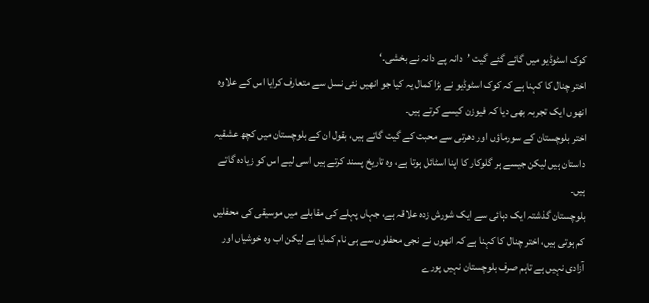کوک اسٹوڈیو میں گائے گئے گیت ’دانہ پے دانہ نے بخشی۔‘
اختر چنال کا کہنا ہے کہ کوک اسٹوڈیو نے بڑا کمال یہ کیا جو انھیں نئی نسل سے متعارف کرایا اس کے علاوہ انھوں ایک تجربہ بھی دیا کہ فیوزن کیسے کرتے ہیں۔
اختر بلوچستان کے سورماؤں اور دھرتی سے محبت کے گیت گاتے ہیں، بقول ان کے بلوچستان میں کچھ عشقیہ داستان ہیں لیکن جیسے ہر گلوکار کا اپنا اسٹائل ہوتا ہے، وہ تاریخ پسند کرتے ہیں اسی لیے اس کو زیادہ گاتے ہیں۔
بلوچستان گذشتہ ایک دہائی سے ایک شورش زدہ علاقہ ہے، جہاں پہلے کی مقابلے میں موسیقی کی محفلیں کم ہوتی ہیں، اختر چنال کا کہنا ہے کہ انھوں نے نجی محفلوں سے ہی نام کمایا ہے لیکن اب وہ خوشیاں اور آزادی نہیں ہے تاہم صرف بلوچستان نہیں پورے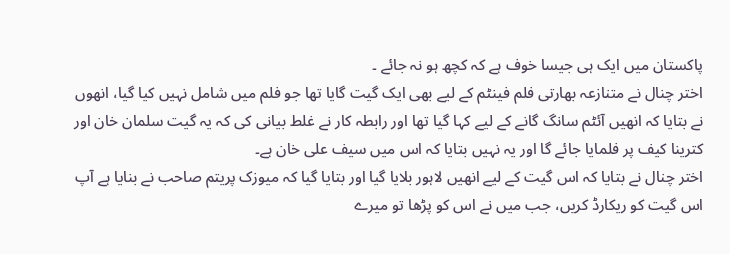پاکستان میں ایک ہی جیسا خوف ہے کہ کچھ ہو نہ جائے ۔
اختر چنال نے متنازعہ بھارتی فلم فینٹم کے لیے بھی ایک گیت گایا تھا جو فلم میں شامل نہیں کیا گیا، انھوں نے بتایا کہ انھیں آئٹم سانگ گانے کے لیے کہا گیا تھا اور رابطہ کار نے غلط بیانی کی کہ یہ گیت سلمان خان اور کترینا کیف پر فلمایا جائے گا اور یہ نہیں بتایا کہ اس میں سیف علی خان ہے۔
اختر چنال نے بتایا کہ اس گیت کے لیے انھیں لاہور بلایا گیا اور بتایا گیا کہ میوزک پریتم صاحب نے بنایا ہے آپ اس گیت کو ریکارڈ کریں، جب میں نے اس کو پڑھا تو میرے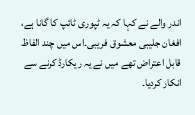اندر والے نے کہا کہ یہ ٹپوری ٹائپ کا گانا ہے، افغان جلیبی معشوق فریبی۔اس میں چند الفاظ قابل اعتراض تھے میں نے یہ ریکارڈ کرنے سے انکار کردیا۔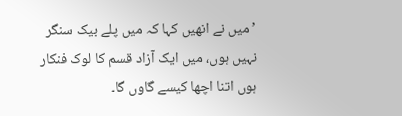’میں نے انھیں کہا کہ میں پلے بیک سنگر نہیں ہوں، میں ایک آزاد قسم کا لوک فنکار ہوں اتنا اچھا کیسے گاوں گا۔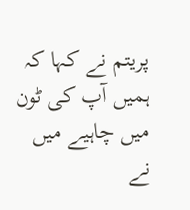پریتم نے کہا کہ ہمیں آپ کی ٹون میں چاہیے میں نے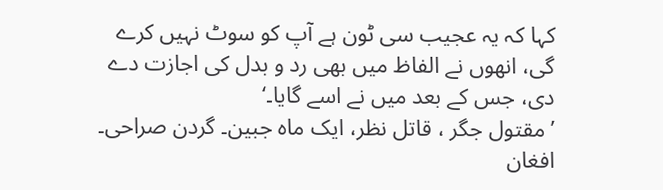کہا کہ یہ عجیب سی ٹون ہے آپ کو سوٹ نہیں کرے گی، انھوں نے الفاظ میں بھی رد و بدل کی اجازت دے دی، جس کے بعد میں نے اسے گایا۔‘
’مقتول جگر ، قاتل نظر، ایک ماہ جبین۔ گردن صراحی۔ افغان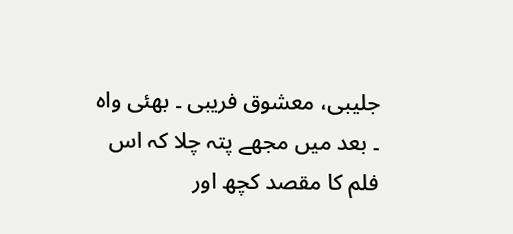جلیبی، معشوق فریبی ۔ بھئی واہ ۔ بعد میں مجھے پتہ چلا کہ اس فلم کا مقصد کچھ اور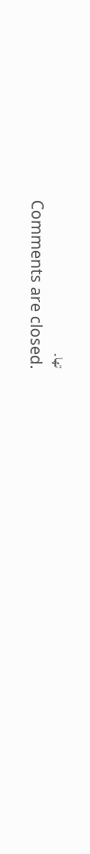تھا۔
Comments are closed.